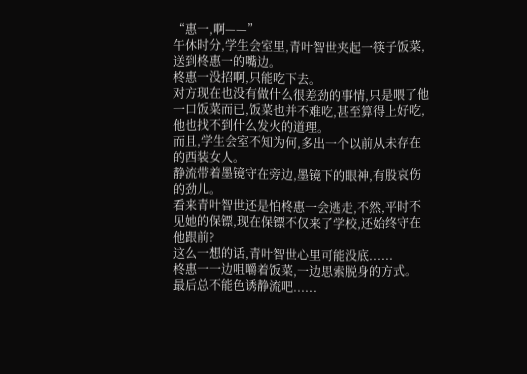“惠一,啊——”
午休时分,学生会室里,青叶智世夹起一筷子饭菜,送到柊惠一的嘴边。
柊惠一没招啊,只能吃下去。
对方现在也没有做什么很差劲的事情,只是喂了他一口饭菜而已,饭菜也并不难吃,甚至算得上好吃,他也找不到什么发火的道理。
而且,学生会室不知为何,多出一个以前从未存在的西装女人。
静流带着墨镜守在旁边,墨镜下的眼神,有股哀伤的劲儿。
看来青叶智世还是怕柊惠一会逃走,不然,平时不见她的保镖,现在保镖不仅来了学校,还始终守在他跟前?
这么一想的话,青叶智世心里可能没底......
柊惠一一边咀嚼着饭菜,一边思索脱身的方式。
最后总不能色诱静流吧......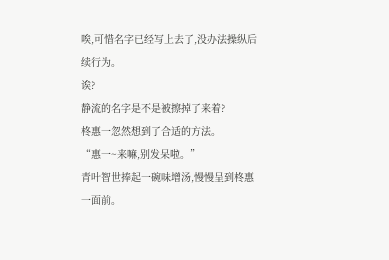唉,可惜名字已经写上去了,没办法操纵后续行为。
诶?
静流的名字是不是被擦掉了来着?
柊惠一忽然想到了合适的方法。
“惠一~来嘛,别发呆啦。”
青叶智世捧起一碗味增汤,慢慢呈到柊惠一面前。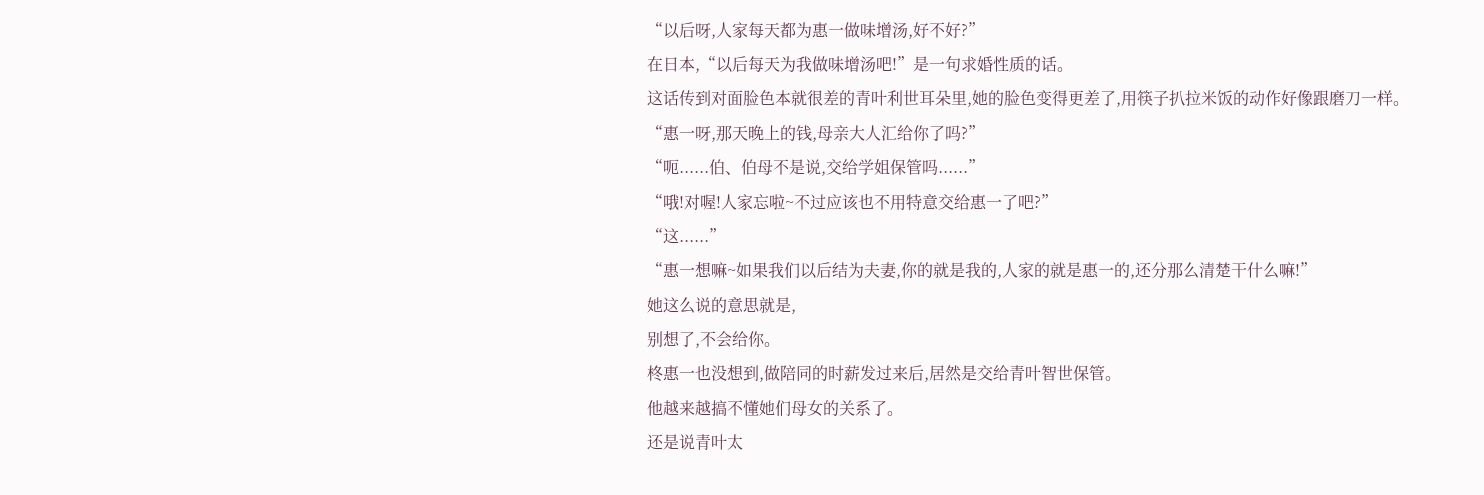“以后呀,人家每天都为惠一做味增汤,好不好?”
在日本,“以后每天为我做味增汤吧!”是一句求婚性质的话。
这话传到对面脸色本就很差的青叶利世耳朵里,她的脸色变得更差了,用筷子扒拉米饭的动作好像跟磨刀一样。
“惠一呀,那天晚上的钱,母亲大人汇给你了吗?”
“呃......伯、伯母不是说,交给学姐保管吗......”
“哦!对喔!人家忘啦~不过应该也不用特意交给惠一了吧?”
“这......”
“惠一想嘛~如果我们以后结为夫妻,你的就是我的,人家的就是惠一的,还分那么清楚干什么嘛!”
她这么说的意思就是,
别想了,不会给你。
柊惠一也没想到,做陪同的时薪发过来后,居然是交给青叶智世保管。
他越来越搞不懂她们母女的关系了。
还是说青叶太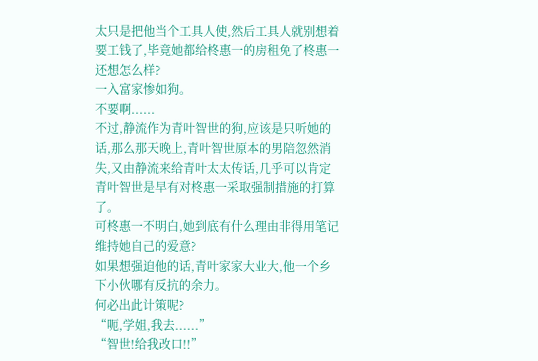太只是把他当个工具人使,然后工具人就别想着要工钱了,毕竟她都给柊惠一的房租免了柊惠一还想怎么样?
一入富家惨如狗。
不要啊......
不过,静流作为青叶智世的狗,应该是只听她的话,那么那天晚上,青叶智世原本的男陪忽然消失,又由静流来给青叶太太传话,几乎可以肯定青叶智世是早有对柊惠一采取强制措施的打算了。
可柊惠一不明白,她到底有什么理由非得用笔记维持她自己的爱意?
如果想强迫他的话,青叶家家大业大,他一个乡下小伙哪有反抗的余力。
何必出此计策呢?
“呃,学姐,我去......”
“智世!给我改口!!”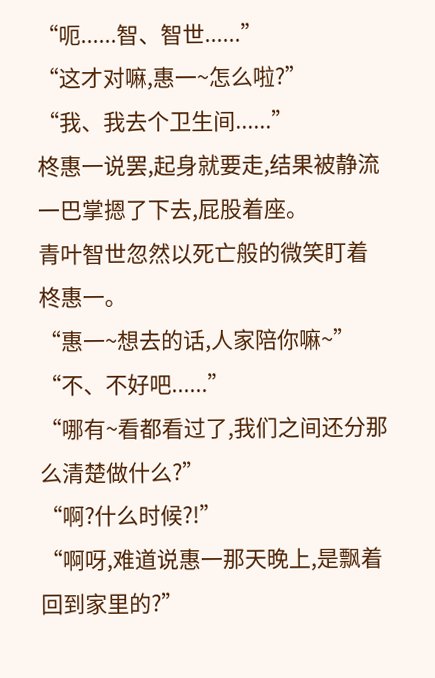“呃......智、智世......”
“这才对嘛,惠一~怎么啦?”
“我、我去个卫生间......”
柊惠一说罢,起身就要走,结果被静流一巴掌摁了下去,屁股着座。
青叶智世忽然以死亡般的微笑盯着柊惠一。
“惠一~想去的话,人家陪你嘛~”
“不、不好吧......”
“哪有~看都看过了,我们之间还分那么清楚做什么?”
“啊?什么时候?!”
“啊呀,难道说惠一那天晚上,是飘着回到家里的?”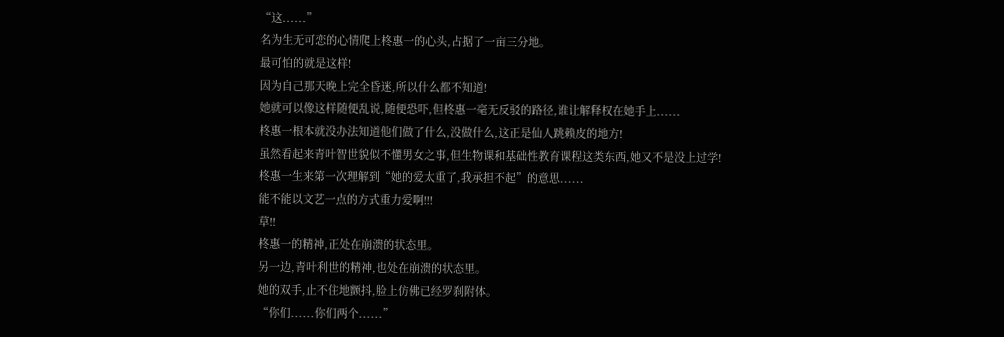“这......”
名为生无可恋的心情爬上柊惠一的心头,占据了一亩三分地。
最可怕的就是这样!
因为自己那天晚上完全昏迷,所以什么都不知道!
她就可以像这样随便乱说,随便恐吓,但柊惠一毫无反驳的路径,谁让解释权在她手上......
柊惠一根本就没办法知道他们做了什么,没做什么,这正是仙人跳赖皮的地方!
虽然看起来青叶智世貌似不懂男女之事,但生物课和基础性教育课程这类东西,她又不是没上过学!
柊惠一生来第一次理解到“她的爱太重了,我承担不起”的意思......
能不能以文艺一点的方式重力爱啊!!!
草!!
柊惠一的精神,正处在崩溃的状态里。
另一边,青叶利世的精神,也处在崩溃的状态里。
她的双手,止不住地颤抖,脸上仿佛已经罗刹附体。
“你们......你们两个......”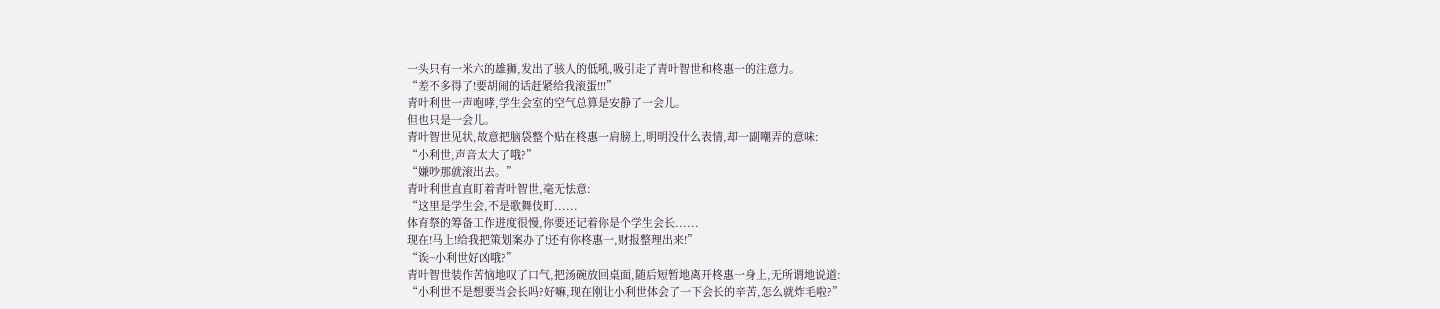一头只有一米六的雄狮,发出了骇人的低吼,吸引走了青叶智世和柊惠一的注意力。
“差不多得了!要胡闹的话赶紧给我滚蛋!!!”
青叶利世一声咆哮,学生会室的空气总算是安静了一会儿。
但也只是一会儿。
青叶智世见状,故意把脑袋整个贴在柊惠一肩膀上,明明没什么表情,却一副嘲弄的意味:
“小利世,声音太大了哦?”
“嫌吵那就滚出去。”
青叶利世直直盯着青叶智世,毫无怯意:
“这里是学生会,不是歌舞伎町......
体育祭的筹备工作进度很慢,你要还记着你是个学生会长......
现在!马上!给我把策划案办了!还有你柊惠一,财报整理出来!”
“诶~小利世好凶哦?”
青叶智世装作苦恼地叹了口气,把汤碗放回桌面,随后短暂地离开柊惠一身上,无所谓地说道:
“小利世不是想要当会长吗?好嘛,现在刚让小利世体会了一下会长的辛苦,怎么就炸毛啦?”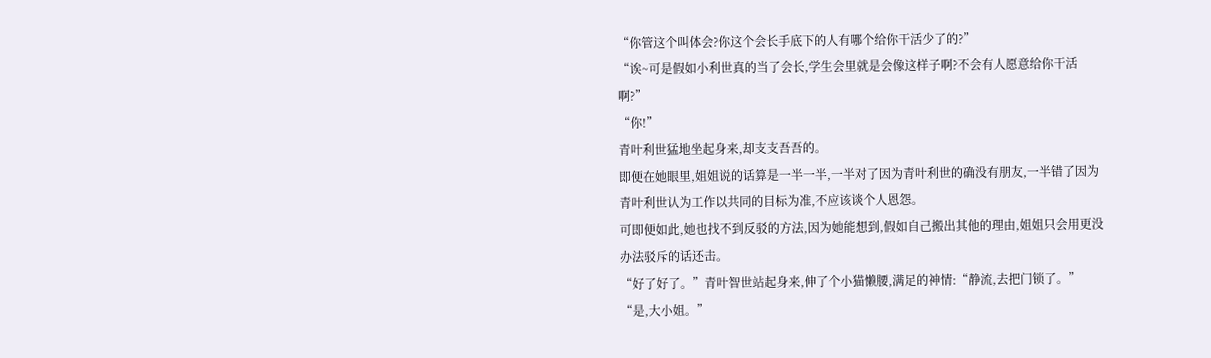“你管这个叫体会?你这个会长手底下的人有哪个给你干活少了的?”
“诶~可是假如小利世真的当了会长,学生会里就是会像这样子啊?不会有人愿意给你干活啊?”
“你!”
青叶利世猛地坐起身来,却支支吾吾的。
即便在她眼里,姐姐说的话算是一半一半,一半对了因为青叶利世的确没有朋友,一半错了因为青叶利世认为工作以共同的目标为准,不应该谈个人恩怨。
可即便如此,她也找不到反驳的方法,因为她能想到,假如自己搬出其他的理由,姐姐只会用更没办法驳斥的话还击。
“好了好了。”青叶智世站起身来,伸了个小猫懒腰,满足的神情:“静流,去把门锁了。”
“是,大小姐。”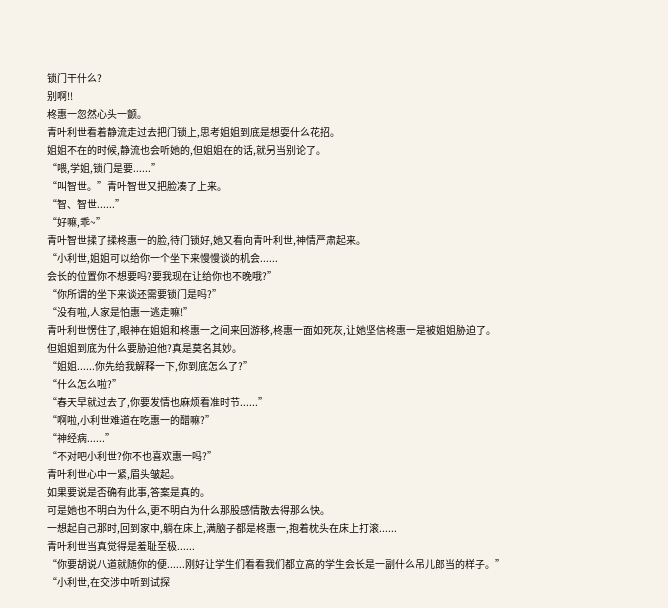锁门干什么?
别啊!!
柊惠一忽然心头一颤。
青叶利世看着静流走过去把门锁上,思考姐姐到底是想耍什么花招。
姐姐不在的时候,静流也会听她的,但姐姐在的话,就另当别论了。
“喂,学姐,锁门是要......”
“叫智世。”青叶智世又把脸凑了上来。
“智、智世......”
“好嘛,乖~”
青叶智世揉了揉柊惠一的脸,待门锁好,她又看向青叶利世,神情严肃起来。
“小利世,姐姐可以给你一个坐下来慢慢谈的机会......
会长的位置你不想要吗?要我现在让给你也不晚哦?”
“你所谓的坐下来谈还需要锁门是吗?”
“没有啦,人家是怕惠一逃走嘛!”
青叶利世愣住了,眼神在姐姐和柊惠一之间来回游移,柊惠一面如死灰,让她坚信柊惠一是被姐姐胁迫了。
但姐姐到底为什么要胁迫他?真是莫名其妙。
“姐姐......你先给我解释一下,你到底怎么了?”
“什么怎么啦?”
“春天早就过去了,你要发情也麻烦看准时节......”
“啊啦,小利世难道在吃惠一的醋嘛?”
“神经病......”
“不对吧小利世?你不也喜欢惠一吗?”
青叶利世心中一紧,眉头皱起。
如果要说是否确有此事,答案是真的。
可是她也不明白为什么,更不明白为什么那股感情散去得那么快。
一想起自己那时,回到家中,躺在床上,满脑子都是柊惠一,抱着枕头在床上打滚......
青叶利世当真觉得是羞耻至极......
“你要胡说八道就随你的便......刚好让学生们看看我们都立高的学生会长是一副什么吊儿郎当的样子。”
“小利世,在交涉中听到试探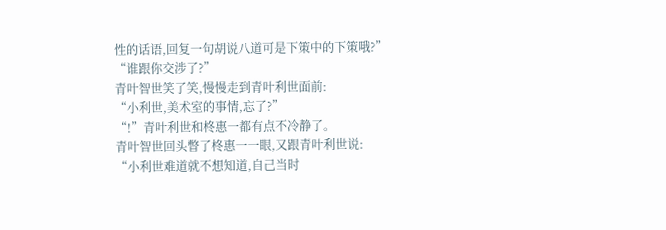性的话语,回复一句胡说八道可是下策中的下策哦?”
“谁跟你交涉了?”
青叶智世笑了笑,慢慢走到青叶利世面前:
“小利世,美术室的事情,忘了?”
“!”青叶利世和柊惠一都有点不冷静了。
青叶智世回头瞥了柊惠一一眼,又跟青叶利世说:
“小利世难道就不想知道,自己当时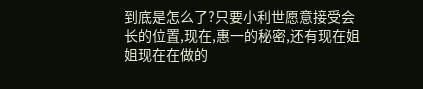到底是怎么了?只要小利世愿意接受会长的位置,现在,惠一的秘密,还有现在姐姐现在在做的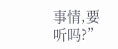事情,要听吗?”